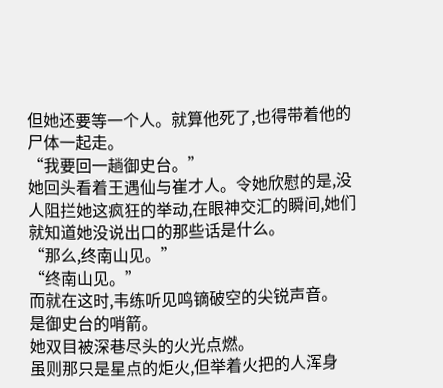但她还要等一个人。就算他死了,也得带着他的尸体一起走。
“我要回一趟御史台。”
她回头看着王遇仙与崔才人。令她欣慰的是,没人阻拦她这疯狂的举动,在眼神交汇的瞬间,她们就知道她没说出口的那些话是什么。
“那么,终南山见。”
“终南山见。”
而就在这时,韦练听见鸣镝破空的尖锐声音。
是御史台的哨箭。
她双目被深巷尽头的火光点燃。
虽则那只是星点的炬火,但举着火把的人浑身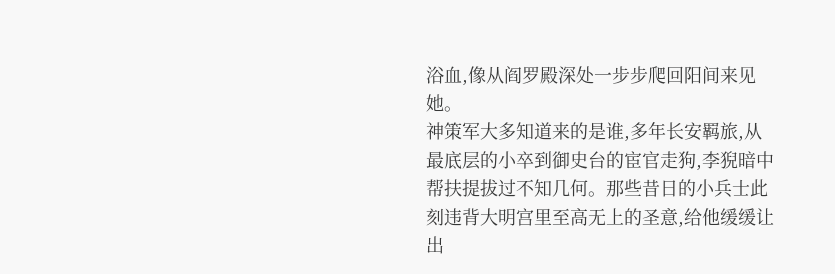浴血,像从阎罗殿深处一步步爬回阳间来见她。
神策军大多知道来的是谁,多年长安羁旅,从最底层的小卒到御史台的宦官走狗,李猊暗中帮扶提拔过不知几何。那些昔日的小兵士此刻违背大明宫里至高无上的圣意,给他缓缓让出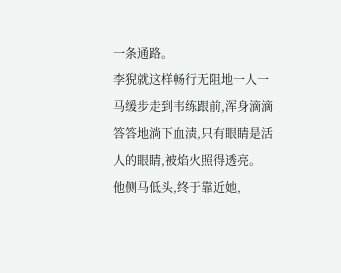一条通路。
李猊就这样畅行无阻地一人一马缓步走到韦练跟前,浑身滴滴答答地淌下血渍,只有眼睛是活人的眼睛,被焰火照得透亮。
他侧马低头,终于靠近她,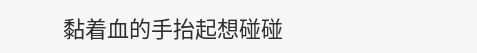黏着血的手抬起想碰碰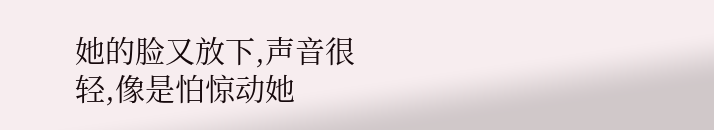她的脸又放下,声音很轻,像是怕惊动她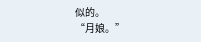似的。
“月娘。”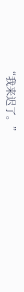“我来迟了。”